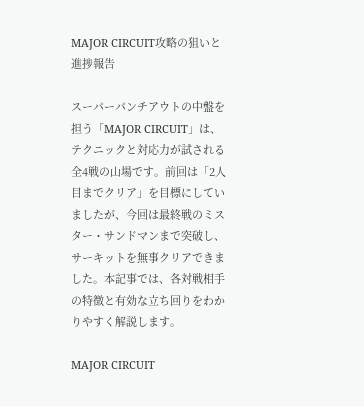MAJOR CIRCUIT攻略の狙いと進捗報告

スーパーパンチアウトの中盤を担う「MAJOR CIRCUIT」は、テクニックと対応力が試される全4戦の山場です。前回は「2人目までクリア」を目標にしていましたが、今回は最終戦のミスター・サンドマンまで突破し、サーキットを無事クリアできました。本記事では、各対戦相手の特徴と有効な立ち回りをわかりやすく解説します。

MAJOR CIRCUIT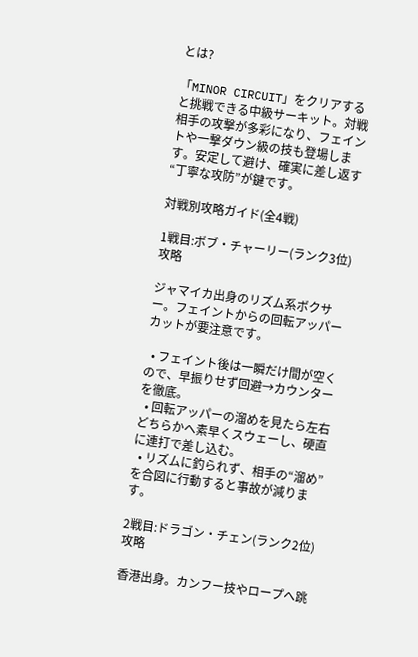とは?

「MINOR CIRCUIT」をクリアすると挑戦できる中級サーキット。対戦相手の攻撃が多彩になり、フェイントや一撃ダウン級の技も登場します。安定して避け、確実に差し返す“丁寧な攻防”が鍵です。

対戦別攻略ガイド(全4戦)

1戦目:ボブ・チャーリー(ランク3位)攻略

ジャマイカ出身のリズム系ボクサー。フェイントからの回転アッパーカットが要注意です。

  • フェイント後は一瞬だけ間が空くので、早振りせず回避→カウンターを徹底。
  • 回転アッパーの溜めを見たら左右どちらかへ素早くスウェーし、硬直に連打で差し込む。
  • リズムに釣られず、相手の“溜め”を合図に行動すると事故が減ります。

2戦目:ドラゴン・チェン(ランク2位)攻略

香港出身。カンフー技やロープへ跳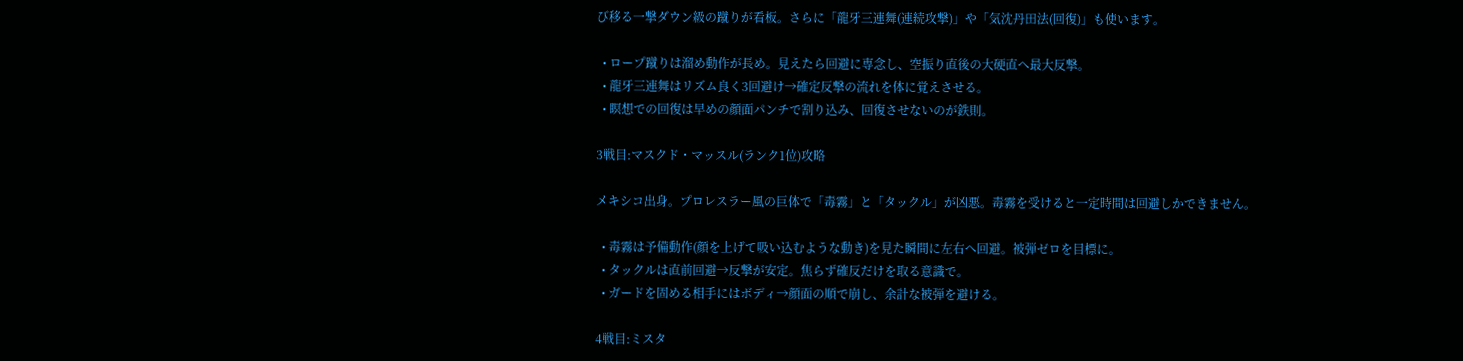び移る一撃ダウン級の蹴りが看板。さらに「龍牙三連舞(連続攻撃)」や「気沈丹田法(回復)」も使います。

  • ロープ蹴りは溜め動作が長め。見えたら回避に専念し、空振り直後の大硬直へ最大反撃。
  • 龍牙三連舞はリズム良く3回避け→確定反撃の流れを体に覚えさせる。
  • 瞑想での回復は早めの顔面パンチで割り込み、回復させないのが鉄則。

3戦目:マスクド・マッスル(ランク1位)攻略

メキシコ出身。プロレスラー風の巨体で「毒霧」と「タックル」が凶悪。毒霧を受けると一定時間は回避しかできません。

  • 毒霧は予備動作(顔を上げて吸い込むような動き)を見た瞬間に左右へ回避。被弾ゼロを目標に。
  • タックルは直前回避→反撃が安定。焦らず確反だけを取る意識で。
  • ガードを固める相手にはボディ→顔面の順で崩し、余計な被弾を避ける。

4戦目:ミスタ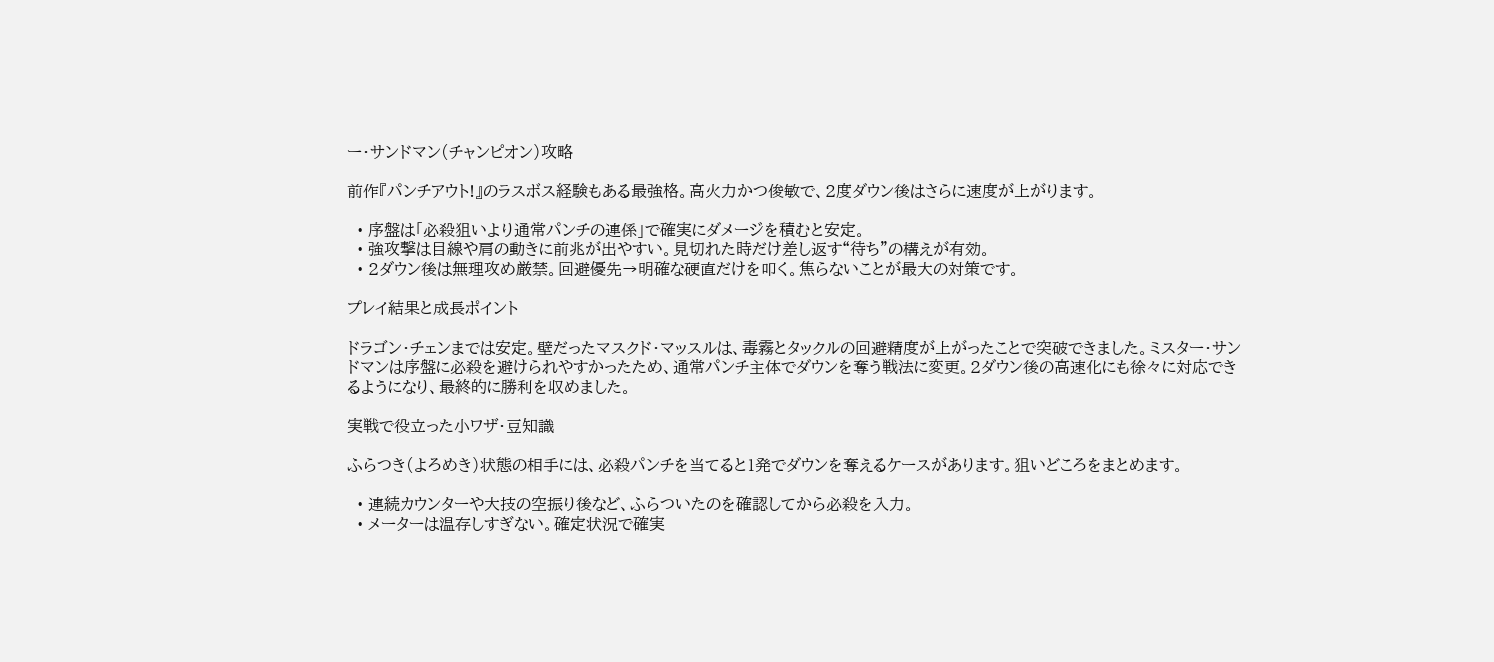ー・サンドマン(チャンピオン)攻略

前作『パンチアウト!』のラスボス経験もある最強格。高火力かつ俊敏で、2度ダウン後はさらに速度が上がります。

  • 序盤は「必殺狙いより通常パンチの連係」で確実にダメージを積むと安定。
  • 強攻撃は目線や肩の動きに前兆が出やすい。見切れた時だけ差し返す“待ち”の構えが有効。
  • 2ダウン後は無理攻め厳禁。回避優先→明確な硬直だけを叩く。焦らないことが最大の対策です。

プレイ結果と成長ポイント

ドラゴン・チェンまでは安定。壁だったマスクド・マッスルは、毒霧とタックルの回避精度が上がったことで突破できました。ミスター・サンドマンは序盤に必殺を避けられやすかったため、通常パンチ主体でダウンを奪う戦法に変更。2ダウン後の高速化にも徐々に対応できるようになり、最終的に勝利を収めました。

実戦で役立った小ワザ・豆知識

ふらつき(よろめき)状態の相手には、必殺パンチを当てると1発でダウンを奪えるケースがあります。狙いどころをまとめます。

  • 連続カウンターや大技の空振り後など、ふらついたのを確認してから必殺を入力。
  • メーターは温存しすぎない。確定状況で確実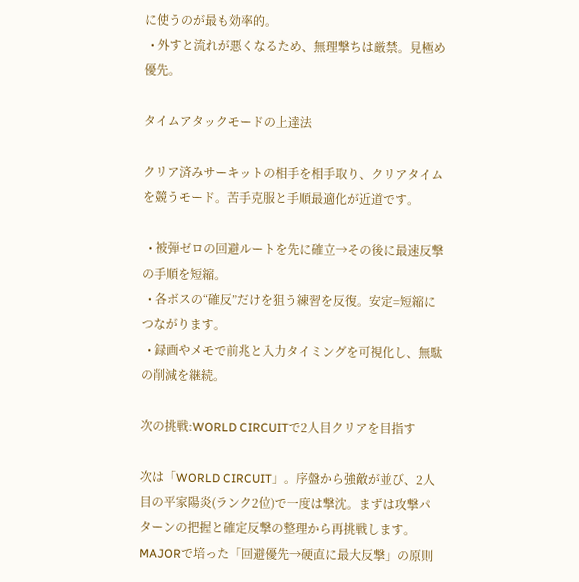に使うのが最も効率的。
  • 外すと流れが悪くなるため、無理撃ちは厳禁。見極め優先。

タイムアタックモードの上達法

クリア済みサーキットの相手を相手取り、クリアタイムを競うモード。苦手克服と手順最適化が近道です。

  • 被弾ゼロの回避ルートを先に確立→その後に最速反撃の手順を短縮。
  • 各ボスの“確反”だけを狙う練習を反復。安定=短縮につながります。
  • 録画やメモで前兆と入力タイミングを可視化し、無駄の削減を継続。

次の挑戦:WORLD CIRCUITで2人目クリアを目指す

次は「WORLD CIRCUIT」。序盤から強敵が並び、2人目の平家陽炎(ランク2位)で一度は撃沈。まずは攻撃パターンの把握と確定反撃の整理から再挑戦します。MAJORで培った「回避優先→硬直に最大反撃」の原則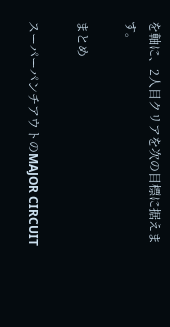を軸に、2人目クリアを次の目標に据えます。

まとめ

スーパーパンチアウトのMAJOR CIRCUIT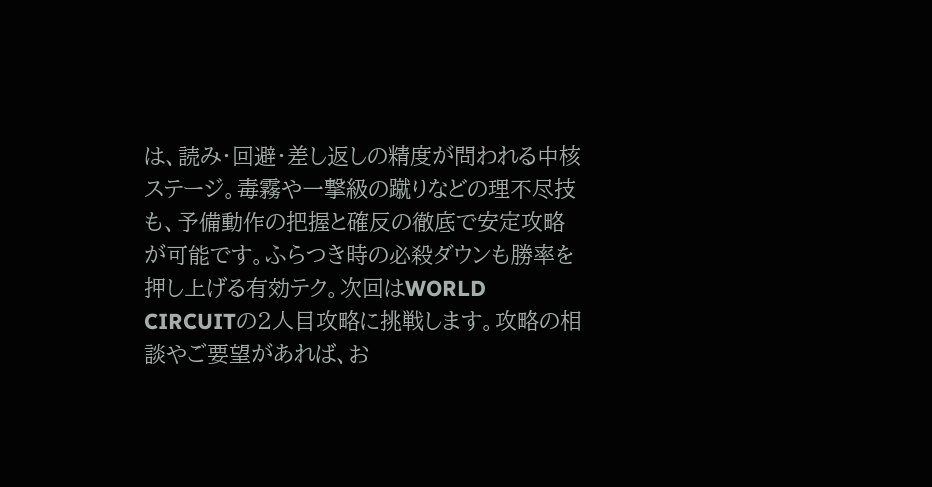は、読み・回避・差し返しの精度が問われる中核ステージ。毒霧や一撃級の蹴りなどの理不尽技も、予備動作の把握と確反の徹底で安定攻略が可能です。ふらつき時の必殺ダウンも勝率を押し上げる有効テク。次回はWORLD CIRCUITの2人目攻略に挑戦します。攻略の相談やご要望があれば、お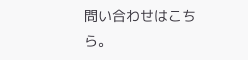問い合わせはこちら。